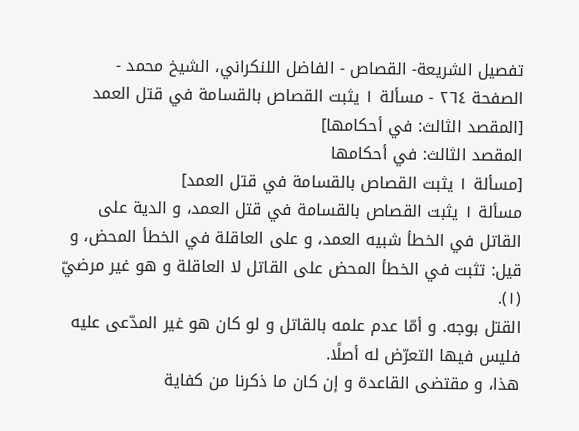تفصيل الشريعة- القصاص - الفاضل اللنكراني، الشيخ محمد - الصفحة ٢٦٤ - مسألة ١ يثبت القصاص بالقسامة في قتل العمد
[المقصد الثالث: في أحكامها]
المقصد الثالث: في أحكامها
[مسألة ١ يثبت القصاص بالقسامة في قتل العمد]
مسألة ١ يثبت القصاص بالقسامة في قتل العمد، و الدية على القاتل في الخطأ شبيه العمد، و على العاقلة في الخطأ المحض، و قيل: تثبت في الخطأ المحض على القاتل لا العاقلة و هو غير مرضيّ (١).
القتل بوجه. و أمّا عدم علمه بالقاتل و لو كان هو غير المدّعى عليه فليس فيها التعرّض له أصلًا.
هذا، و مقتضى القاعدة و إن كان ما ذكرنا من كفاية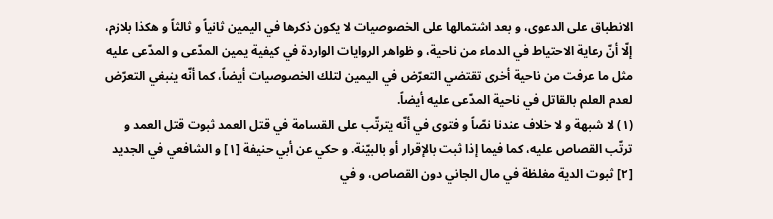الانطباق على الدعوى، و بعد اشتمالها على الخصوصيات لا يكون ذكرها في اليمين ثانياً و ثالثاً و هكذا بلازم، إلّا أنّ رعاية الاحتياط في الدماء من ناحية، و ظواهر الروايات الواردة في كيفية يمين المدّعى و المدّعى عليه مثل ما عرفت من ناحية أخرى تقتضي التعرّض في اليمين لتلك الخصوصيات أيضاً، كما أنّه ينبغي التعرّض لعدم العلم بالقاتل في ناحية المدّعى عليه أيضاً.
(١) لا شبهة و لا خلاف عندنا نصّاً و فتوى في أنّه يترتّب على القسامة في قتل العمد ثبوت قتل العمد و ترتّب القصاص عليه، كما فيما إذا ثبت بالإقرار أو بالبيّنة. و حكي عن أبي حنيفة [١] و الشافعي في الجديد [٢] ثبوت الدية مغلظة في مال الجاني دون القصاص، و في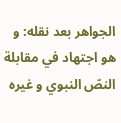الجواهر بعد نقله: و هو اجتهاد في مقابلة النصّ النبوي و غيره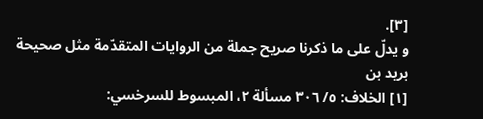[٣].
و يدلّ على ما ذكرنا صريح جملة من الروايات المتقدّمة مثل صحيحة بريد بن
[١] الخلاف: ٥/ ٣٠٦ مسألة ٢، المبسوط للسرخسي: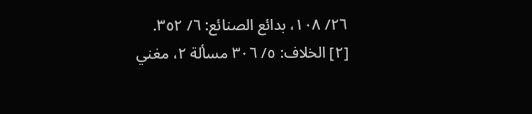٢٦/ ١٠٨، بدائع الصنائع: ٦/ ٣٥٢.
[٢] الخلاف: ٥/ ٣٠٦ مسألة ٢، مغني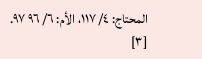المحتاج: ٤/ ١١٧، الأم: ٦/ ٩٦ ٩٧.
[٣]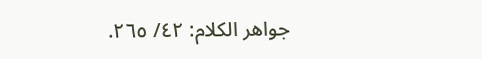جواهر الكلام: ٤٢/ ٢٦٥.